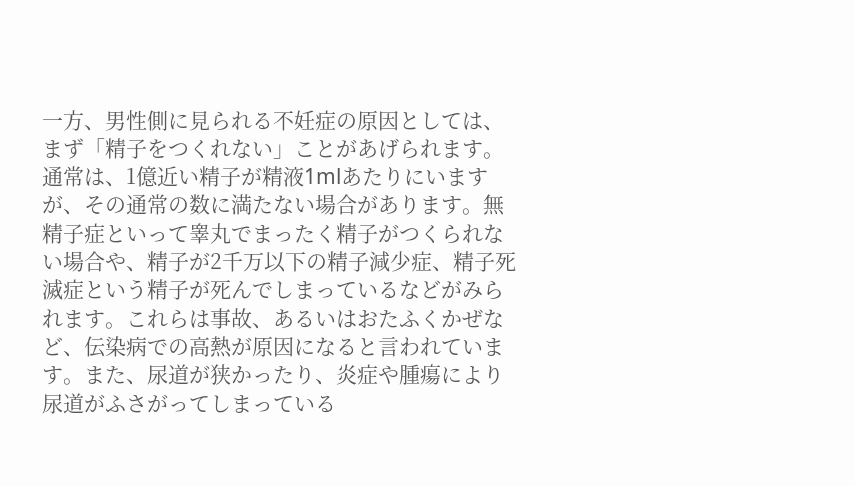一方、男性側に見られる不妊症の原因としては、まず「精子をつくれない」ことがあげられます。通常は、1億近い精子が精液1mlあたりにいますが、その通常の数に満たない場合があります。無精子症といって睾丸でまったく精子がつくられない場合や、精子が2千万以下の精子減少症、精子死滅症という精子が死んでしまっているなどがみられます。これらは事故、あるいはおたふくかぜなど、伝染病での高熱が原因になると言われています。また、尿道が狭かったり、炎症や腫瘍により尿道がふさがってしまっている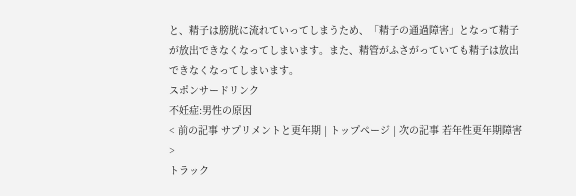と、精子は膀胱に流れていってしまうため、「精子の通過障害」となって精子が放出できなくなってしまいます。また、精管がふさがっていても精子は放出できなくなってしまいます。
スポンサードリンク
不妊症:男性の原因
< 前の記事 サプリメントと更年期 | トップページ | 次の記事 若年性更年期障害 >
トラック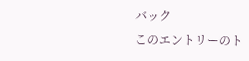バック
このエントリーのト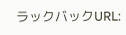ラックバックURL: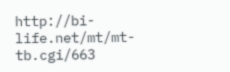http://bi-life.net/mt/mt-tb.cgi/663